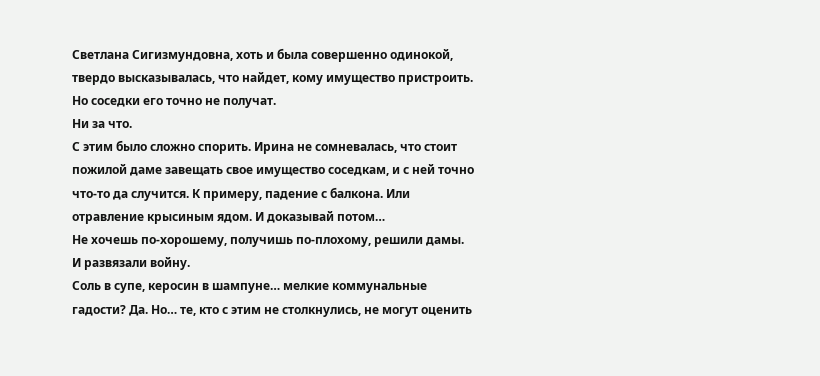Светлана Сигизмундовна, хоть и была совершенно одинокой, твердо высказывалась, что найдет, кому имущество пристроить. Но соседки его точно не получат.
Ни за что.
С этим было сложно спорить. Ирина не сомневалась, что стоит пожилой даме завещать свое имущество соседкам, и с ней точно что-то да случится. К примеру, падение с балкона. Или отравление крысиным ядом. И доказывай потом…
Не хочешь по-хорошему, получишь по-плохому, решили дамы. И развязали войну.
Соль в супе, керосин в шампуне… мелкие коммунальные гадости? Да. Но… те, кто с этим не столкнулись, не могут оценить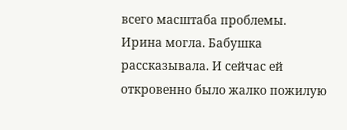всего масштаба проблемы. Ирина могла. Бабушка рассказывала. И сейчас ей откровенно было жалко пожилую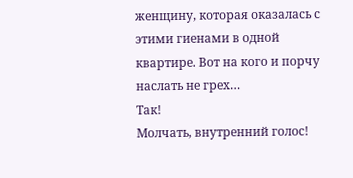женщину, которая оказалась с этими гиенами в одной квартире. Вот на кого и порчу наслать не грех…
Так!
Молчать, внутренний голос!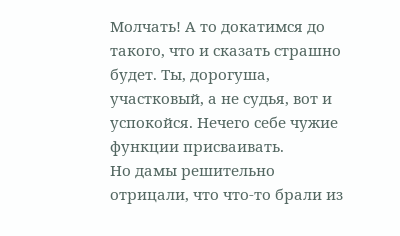Молчать! А то докатимся до такого, что и сказать страшно будет. Ты, дорогуша, участковый, а не судья, вот и успокойся. Нечего себе чужие функции присваивать.
Но дамы решительно отрицали, что что-то брали из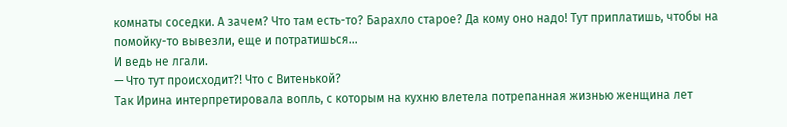комнаты соседки. А зачем? Что там есть-то? Барахло старое? Да кому оно надо! Тут приплатишь, чтобы на помойку-то вывезли, еще и потратишься…
И ведь не лгали.
— Что тут происходит?! Что с Витенькой?
Так Ирина интерпретировала вопль, с которым на кухню влетела потрепанная жизнью женщина лет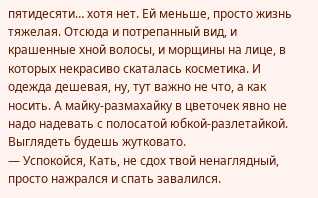пятидесяти… хотя нет. Ей меньше, просто жизнь тяжелая. Отсюда и потрепанный вид, и крашенные хной волосы, и морщины на лице, в которых некрасиво скаталась косметика. И одежда дешевая, ну, тут важно не что, а как носить. А майку-размахайку в цветочек явно не надо надевать с полосатой юбкой-разлетайкой. Выглядеть будешь жутковато.
— Успокойся, Кать, не сдох твой ненаглядный, просто нажрался и спать завалился.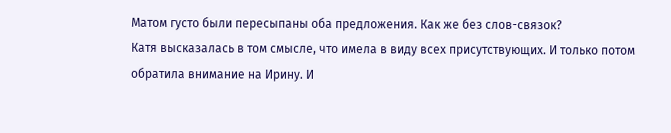Матом густо были пересыпаны оба предложения. Как же без слов-связок?
Катя высказалась в том смысле, что имела в виду всех присутствующих. И только потом обратила внимание на Ирину. И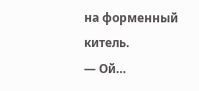на форменный китель.
— Ой…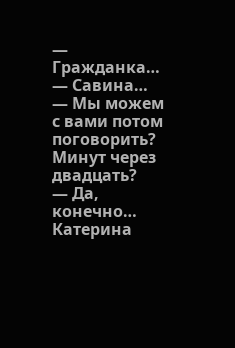— Гражданка…
— Савина…
— Мы можем с вами потом поговорить? Минут через двадцать?
— Да, конечно…
Катерина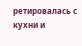ретировалась с кухни и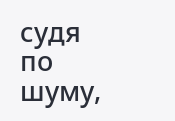судя по шуму,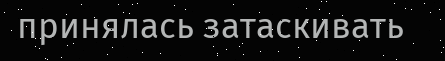принялась затаскивать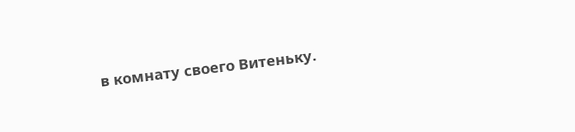в комнату своего Витеньку.